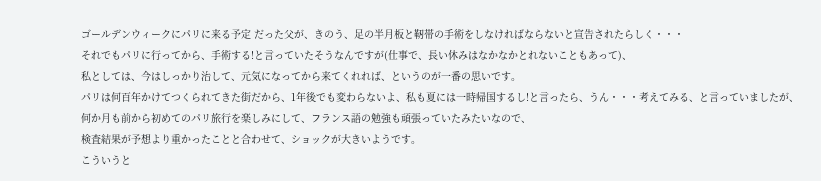ゴールデンウィークにパリに来る予定 だった父が、きのう、足の半月板と靭帯の手術をしなければならないと宣告されたらしく・・・
それでもパリに行ってから、手術する!と言っていたそうなんですが(仕事で、長い休みはなかなかとれないこともあって)、
私としては、今はしっかり治して、元気になってから来てくれれば、というのが一番の思いです。
パリは何百年かけてつくられてきた街だから、1年後でも変わらないよ、私も夏には一時帰国するし!と言ったら、うん・・・考えてみる、と言っていましたが、
何か月も前から初めてのパリ旅行を楽しみにして、フランス語の勉強も頑張っていたみたいなので、
検査結果が予想より重かったことと合わせて、ショックが大きいようです。
こういうと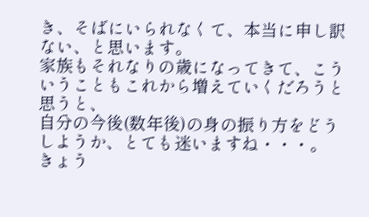き、そばにいられなくて、本当に申し訳ない、と思います。
家族もそれなりの歳になってきて、こういうこともこれから増えていくだろうと思うと、
自分の今後(数年後)の身の振り方をどうしようか、とても迷いますね・・・。
きょう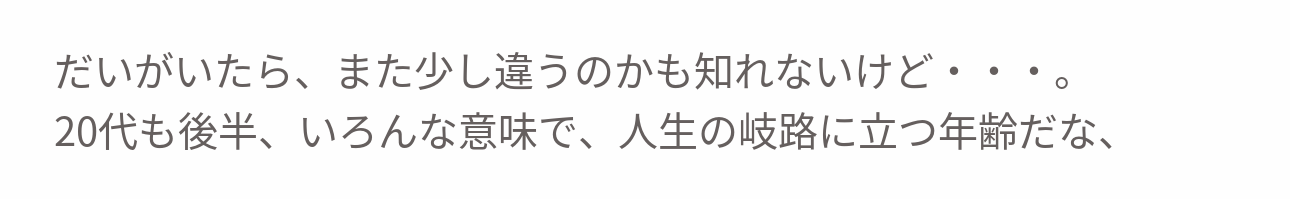だいがいたら、また少し違うのかも知れないけど・・・。
20代も後半、いろんな意味で、人生の岐路に立つ年齢だな、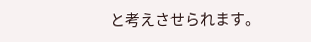と考えさせられます。